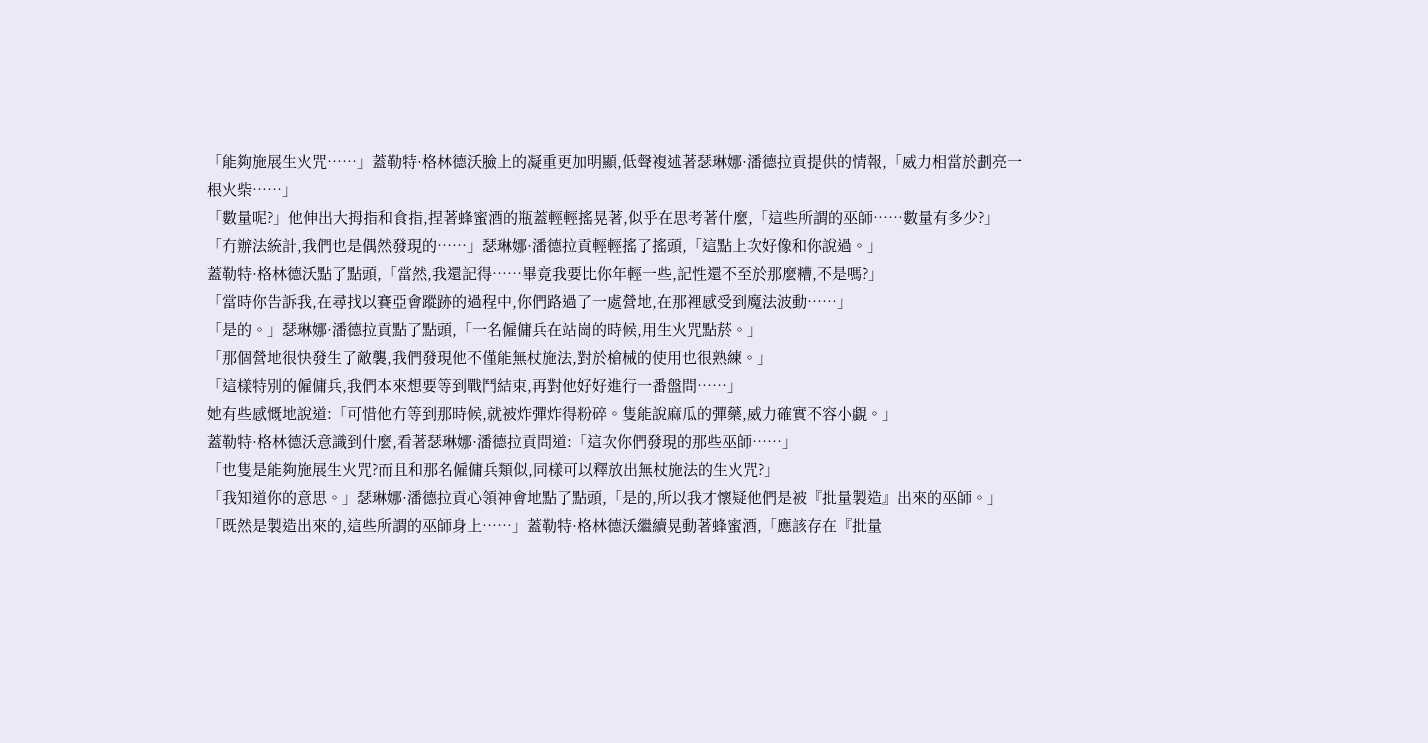「能夠施展生火咒……」蓋勒特·格林德沃臉上的凝重更加明顯,低聲複述著瑟琳娜·潘德拉貢提供的情報,「威力相當於劃亮一根火柴……」
「數量呢?」他伸出大拇指和食指,捏著蜂蜜酒的瓶蓋輕輕搖晃著,似乎在思考著什麼,「這些所謂的巫師……數量有多少?」
「冇辦法統計,我們也是偶然發現的……」瑟琳娜·潘德拉貢輕輕搖了搖頭,「這點上次好像和你說過。」
蓋勒特·格林德沃點了點頭,「當然,我還記得……畢竟我要比你年輕一些,記性還不至於那麼糟,不是嗎?」
「當時你告訴我,在尋找以賽亞會蹤跡的過程中,你們路過了一處營地,在那裡感受到魔法波動……」
「是的。」瑟琳娜·潘德拉貢點了點頭,「一名僱傭兵在站崗的時候,用生火咒點菸。」
「那個營地很快發生了敵襲,我們發現他不僅能無杖施法,對於槍械的使用也很熟練。」
「這樣特別的僱傭兵,我們本來想要等到戰鬥結束,再對他好好進行一番盤問……」
她有些感慨地說道:「可惜他冇等到那時候,就被炸彈炸得粉碎。隻能說麻瓜的彈藥,威力確實不容小覷。」
蓋勒特·格林德沃意識到什麼,看著瑟琳娜·潘德拉貢問道:「這次你們發現的那些巫師……」
「也隻是能夠施展生火咒?而且和那名僱傭兵類似,同樣可以釋放出無杖施法的生火咒?」
「我知道你的意思。」瑟琳娜·潘德拉貢心領神會地點了點頭,「是的,所以我才懷疑他們是被『批量製造』出來的巫師。」
「既然是製造出來的,這些所謂的巫師身上……」蓋勒特·格林德沃繼續晃動著蜂蜜酒,「應該存在『批量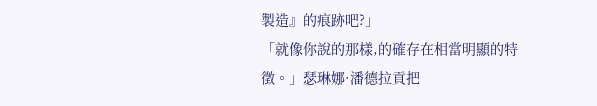製造』的痕跡吧?」
「就像你說的那樣,的確存在相當明顯的特徵。」瑟琳娜·潘德拉貢把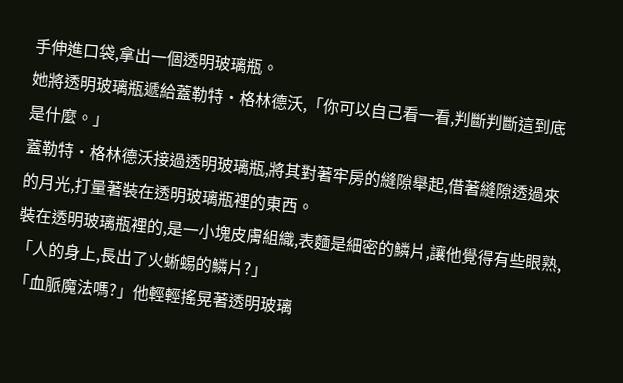手伸進口袋,拿出一個透明玻璃瓶。
她將透明玻璃瓶遞給蓋勒特·格林德沃,「你可以自己看一看,判斷判斷這到底是什麼。」
蓋勒特·格林德沃接過透明玻璃瓶,將其對著牢房的縫隙舉起,借著縫隙透過來的月光,打量著裝在透明玻璃瓶裡的東西。
裝在透明玻璃瓶裡的,是一小塊皮膚組織,表麵是細密的鱗片,讓他覺得有些眼熟,「人的身上,長出了火蜥蜴的鱗片?」
「血脈魔法嗎?」他輕輕搖晃著透明玻璃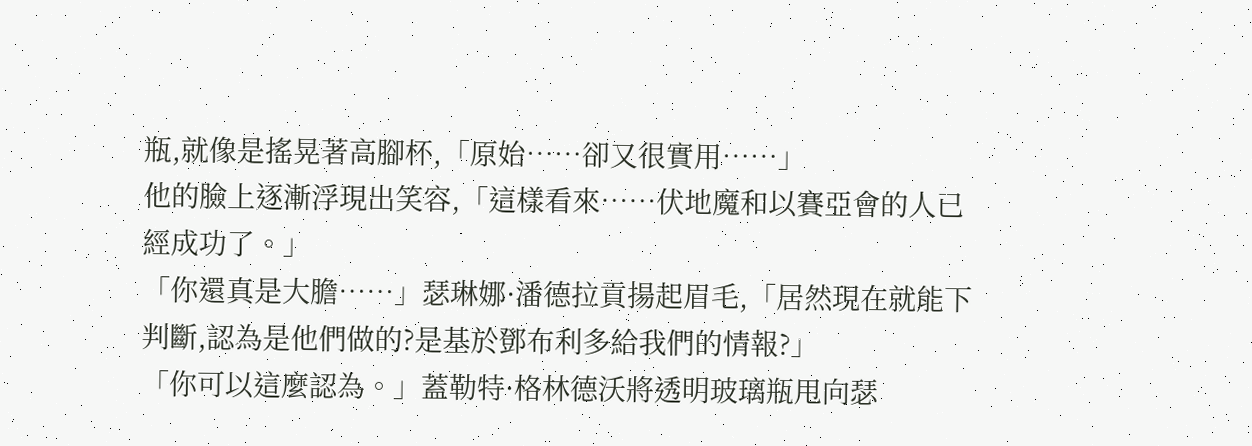瓶,就像是搖晃著高腳杯,「原始……卻又很實用……」
他的臉上逐漸浮現出笑容,「這樣看來……伏地魔和以賽亞會的人已經成功了。」
「你還真是大膽……」瑟琳娜·潘德拉貢揚起眉毛,「居然現在就能下判斷,認為是他們做的?是基於鄧布利多給我們的情報?」
「你可以這麼認為。」蓋勒特·格林德沃將透明玻璃瓶甩向瑟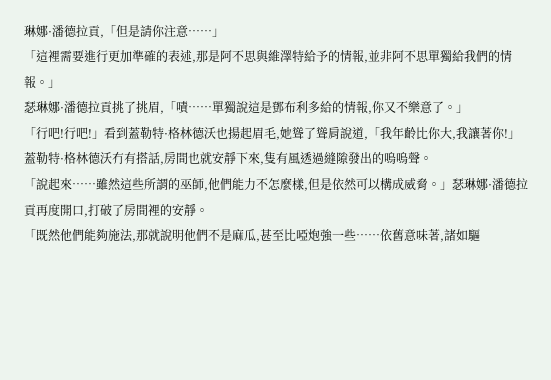琳娜·潘德拉貢,「但是請你注意……」
「這裡需要進行更加準確的表述,那是阿不思與維澤特給予的情報,並非阿不思單獨給我們的情報。」
瑟琳娜·潘德拉貢挑了挑眉,「嘖……單獨說這是鄧布利多給的情報,你又不樂意了。」
「行吧!行吧!」看到蓋勒特·格林德沃也揚起眉毛,她聳了聳肩說道,「我年齡比你大,我讓著你!」
蓋勒特·格林德沃冇有搭話,房間也就安靜下來,隻有風透過縫隙發出的嗚嗚聲。
「說起來……雖然這些所謂的巫師,他們能力不怎麼樣,但是依然可以構成威脅。」瑟琳娜·潘德拉貢再度開口,打破了房間裡的安靜。
「既然他們能夠施法,那就說明他們不是麻瓜,甚至比啞炮強一些……依舊意味著,諸如驅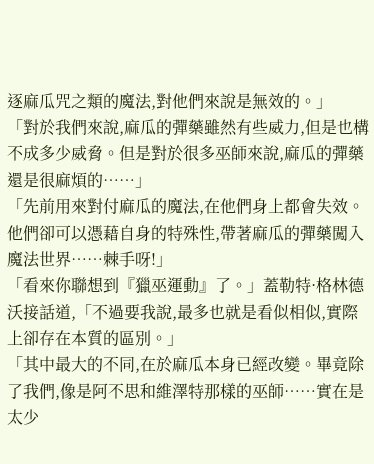逐麻瓜咒之類的魔法,對他們來說是無效的。」
「對於我們來說,麻瓜的彈藥雖然有些威力,但是也構不成多少威脅。但是對於很多巫師來說,麻瓜的彈藥還是很麻煩的……」
「先前用來對付麻瓜的魔法,在他們身上都會失效。他們卻可以憑藉自身的特殊性,帶著麻瓜的彈藥闖入魔法世界……棘手呀!」
「看來你聯想到『獵巫運動』了。」蓋勒特·格林德沃接話道,「不過要我說,最多也就是看似相似,實際上卻存在本質的區別。」
「其中最大的不同,在於麻瓜本身已經改變。畢竟除了我們,像是阿不思和維澤特那樣的巫師……實在是太少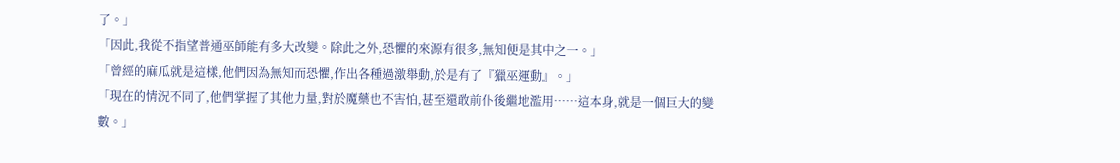了。」
「因此,我從不指望普通巫師能有多大改變。除此之外,恐懼的來源有很多,無知便是其中之一。」
「曾經的麻瓜就是這樣,他們因為無知而恐懼,作出各種過激舉動,於是有了『獵巫運動』。」
「現在的情況不同了,他們掌握了其他力量,對於魔藥也不害怕,甚至還敢前仆後繼地濫用……這本身,就是一個巨大的變數。」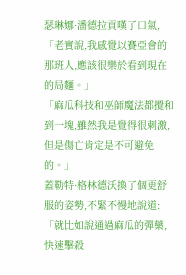瑟琳娜·潘德拉貢嘆了口氣,「老實說,我感覺以賽亞會的那班人,應該很樂於看到現在的局麵。」
「麻瓜科技和巫師魔法都攪和到一塊,雖然我是覺得很刺激,但是傷亡肯定是不可避免的。」
蓋勒特·格林德沃換了個更舒服的姿勢,不緊不慢地說道:「就比如說通過麻瓜的彈藥,快速擊殺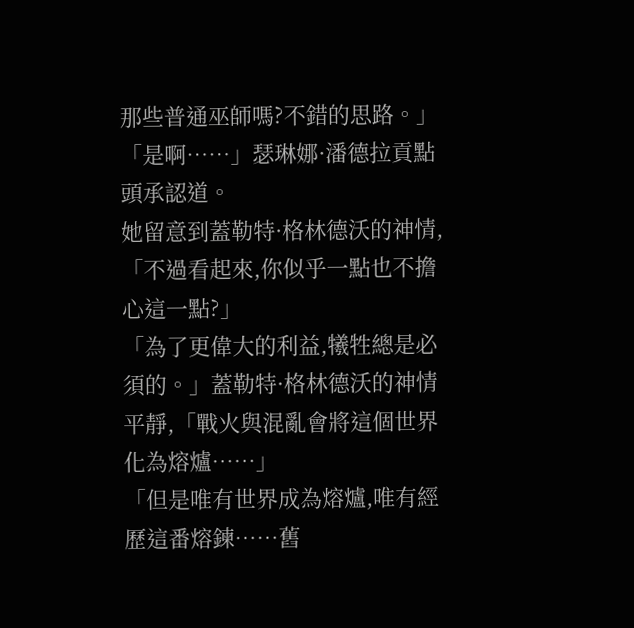那些普通巫師嗎?不錯的思路。」
「是啊……」瑟琳娜·潘德拉貢點頭承認道。
她留意到蓋勒特·格林德沃的神情,「不過看起來,你似乎一點也不擔心這一點?」
「為了更偉大的利益,犧牲總是必須的。」蓋勒特·格林德沃的神情平靜,「戰火與混亂會將這個世界化為熔爐……」
「但是唯有世界成為熔爐,唯有經歷這番熔鍊……舊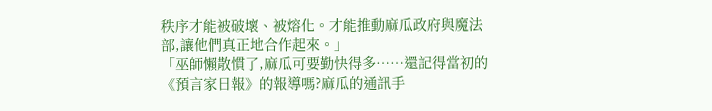秩序才能被破壞、被熔化。才能推動麻瓜政府與魔法部,讓他們真正地合作起來。」
「巫師懶散慣了,麻瓜可要勤快得多……還記得當初的《預言家日報》的報導嗎?麻瓜的通訊手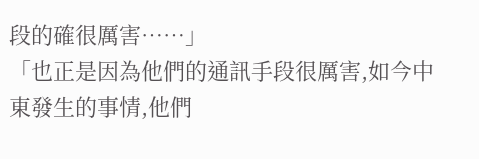段的確很厲害……」
「也正是因為他們的通訊手段很厲害,如今中東發生的事情,他們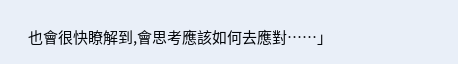也會很快瞭解到,會思考應該如何去應對……」